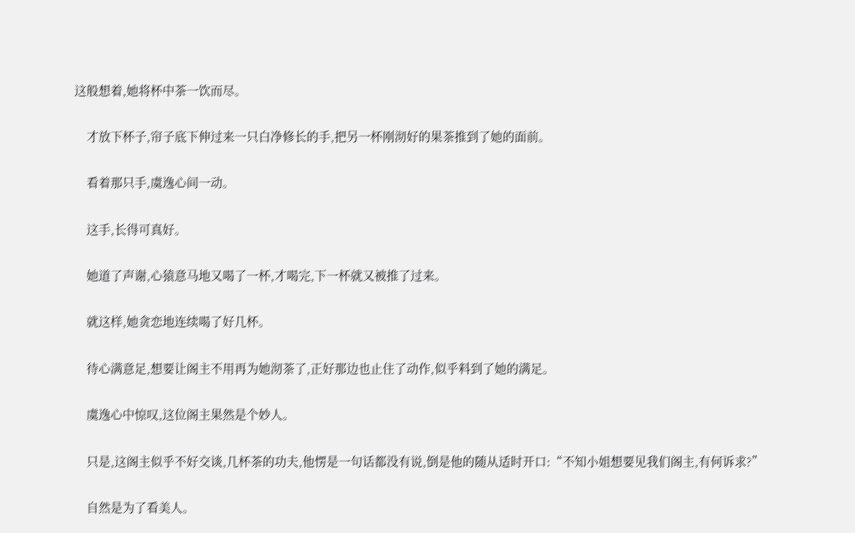这般想着,她将杯中茶一饮而尽。

    才放下杯子,帘子底下伸过来一只白净修长的手,把另一杯刚沏好的果茶推到了她的面前。

    看着那只手,虞逸心间一动。

    这手,长得可真好。

    她道了声谢,心猿意马地又喝了一杯,才喝完,下一杯就又被推了过来。

    就这样,她贪恋地连续喝了好几杯。

    待心满意足,想要让阁主不用再为她沏茶了,正好那边也止住了动作,似乎料到了她的满足。

    虞逸心中惊叹,这位阁主果然是个妙人。

    只是,这阁主似乎不好交谈,几杯茶的功夫,他愣是一句话都没有说,倒是他的随从适时开口:“不知小姐想要见我们阁主,有何诉求?”

    自然是为了看美人。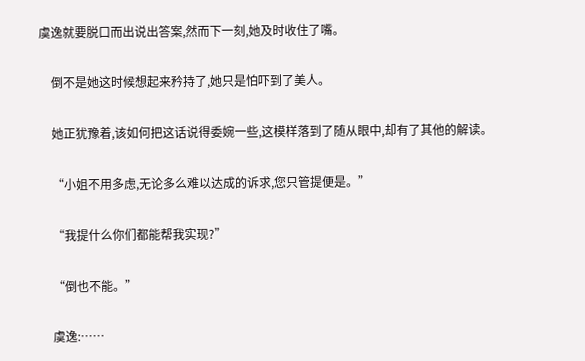虞逸就要脱口而出说出答案,然而下一刻,她及时收住了嘴。

    倒不是她这时候想起来矜持了,她只是怕吓到了美人。

    她正犹豫着,该如何把这话说得委婉一些,这模样落到了随从眼中,却有了其他的解读。

    “小姐不用多虑,无论多么难以达成的诉求,您只管提便是。”

    “我提什么你们都能帮我实现?”

    “倒也不能。”

    虞逸:……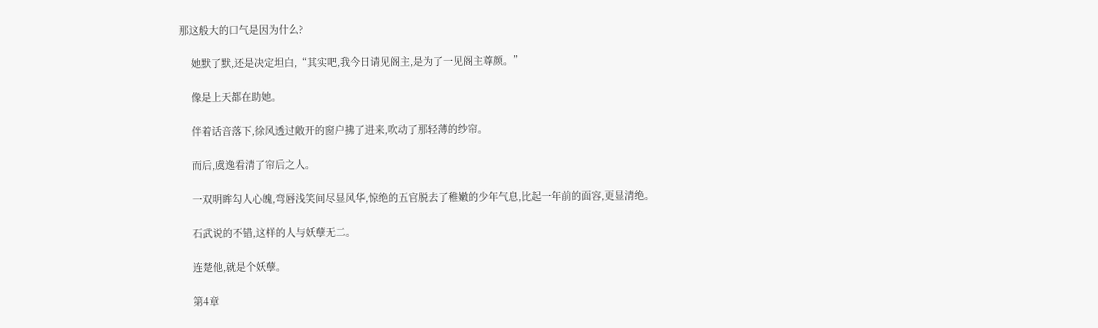那这般大的口气是因为什么?

    她默了默,还是决定坦白,“其实吧,我今日请见阁主,是为了一见阁主尊颜。”

    像是上天都在助她。

    伴着话音落下,徐风透过敞开的窗户拂了进来,吹动了那轻薄的纱帘。

    而后,虞逸看清了帘后之人。

    一双明眸勾人心魄,弯唇浅笑间尽显风华,惊绝的五官脱去了稚嫩的少年气息,比起一年前的面容,更显清绝。

    石武说的不错,这样的人与妖孽无二。

    连楚他,就是个妖孽。

    第4章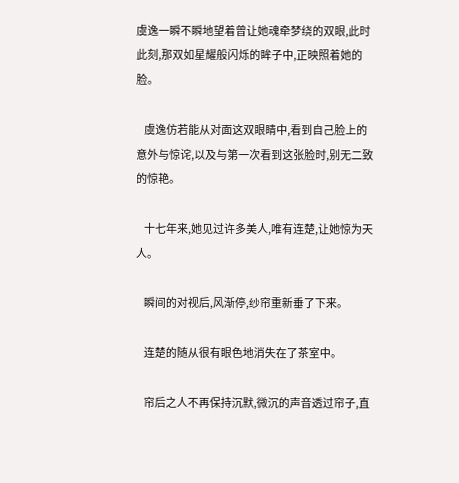虞逸一瞬不瞬地望着曾让她魂牵梦绕的双眼,此时此刻,那双如星耀般闪烁的眸子中,正映照着她的脸。

    虞逸仿若能从对面这双眼睛中,看到自己脸上的意外与惊诧,以及与第一次看到这张脸时,别无二致的惊艳。

    十七年来,她见过许多美人,唯有连楚,让她惊为天人。

    瞬间的对视后,风渐停,纱帘重新垂了下来。

    连楚的随从很有眼色地消失在了茶室中。

    帘后之人不再保持沉默,微沉的声音透过帘子,直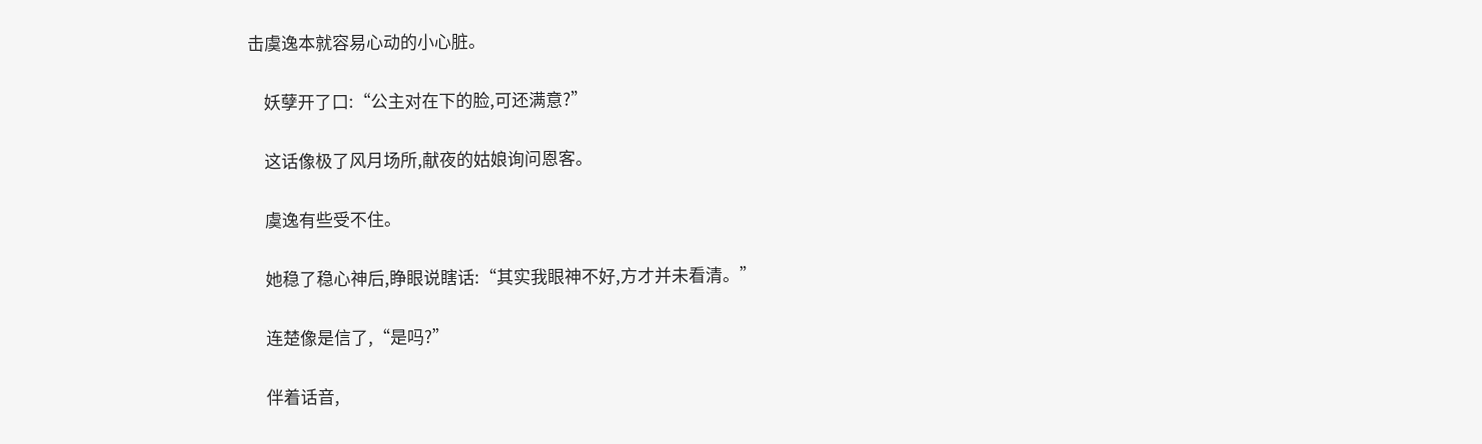击虞逸本就容易心动的小心脏。

    妖孽开了口:“公主对在下的脸,可还满意?”

    这话像极了风月场所,献夜的姑娘询问恩客。

    虞逸有些受不住。

    她稳了稳心神后,睁眼说瞎话:“其实我眼神不好,方才并未看清。”

    连楚像是信了,“是吗?”

    伴着话音,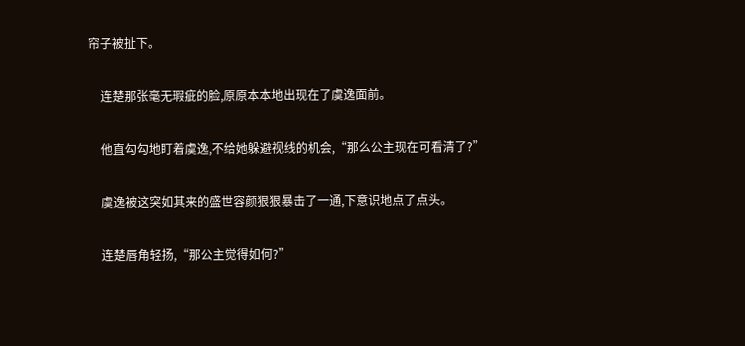帘子被扯下。

    连楚那张毫无瑕疵的脸,原原本本地出现在了虞逸面前。

    他直勾勾地盯着虞逸,不给她躲避视线的机会,“那么公主现在可看清了?”

    虞逸被这突如其来的盛世容颜狠狠暴击了一通,下意识地点了点头。

    连楚唇角轻扬,“那公主觉得如何?”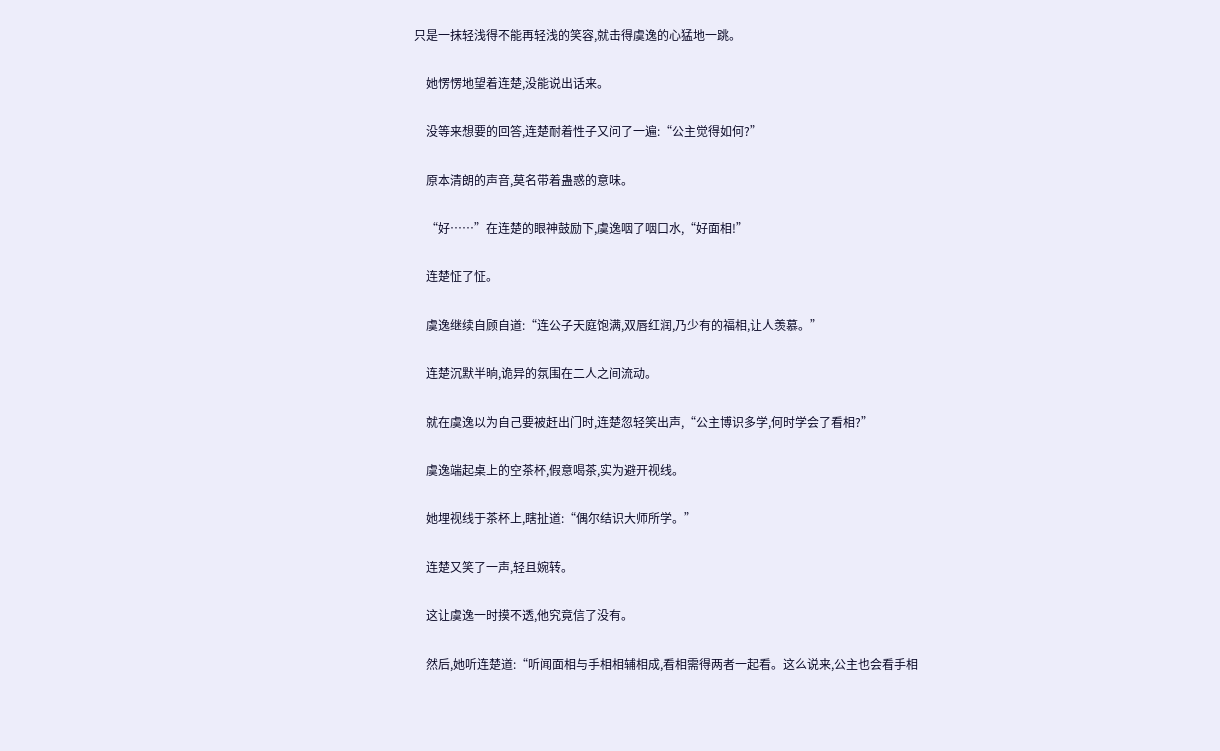只是一抹轻浅得不能再轻浅的笑容,就击得虞逸的心猛地一跳。

    她愣愣地望着连楚,没能说出话来。

    没等来想要的回答,连楚耐着性子又问了一遍:“公主觉得如何?”

    原本清朗的声音,莫名带着蛊惑的意味。

    “好……”在连楚的眼神鼓励下,虞逸咽了咽口水,“好面相!”

    连楚怔了怔。

    虞逸继续自顾自道:“连公子天庭饱满,双唇红润,乃少有的福相,让人羡慕。”

    连楚沉默半晌,诡异的氛围在二人之间流动。

    就在虞逸以为自己要被赶出门时,连楚忽轻笑出声,“公主博识多学,何时学会了看相?”

    虞逸端起桌上的空茶杯,假意喝茶,实为避开视线。

    她埋视线于茶杯上,瞎扯道:“偶尔结识大师所学。”

    连楚又笑了一声,轻且婉转。

    这让虞逸一时摸不透,他究竟信了没有。

    然后,她听连楚道:“听闻面相与手相相辅相成,看相需得两者一起看。这么说来,公主也会看手相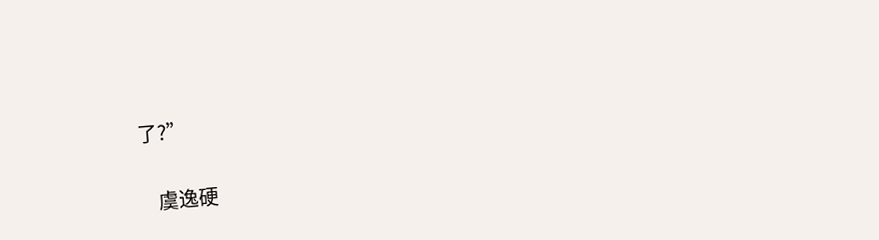了?”

    虞逸硬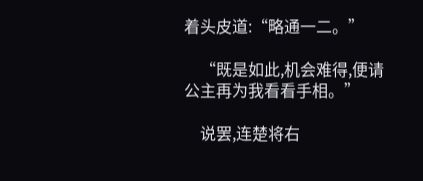着头皮道:“略通一二。”

    “既是如此,机会难得,便请公主再为我看看手相。”

    说罢,连楚将右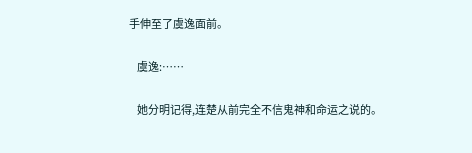手伸至了虞逸面前。

    虞逸:……

    她分明记得,连楚从前完全不信鬼神和命运之说的。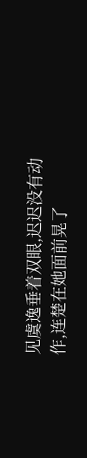见虞逸垂着双眼,迟迟没有动作,连楚在她面前晃了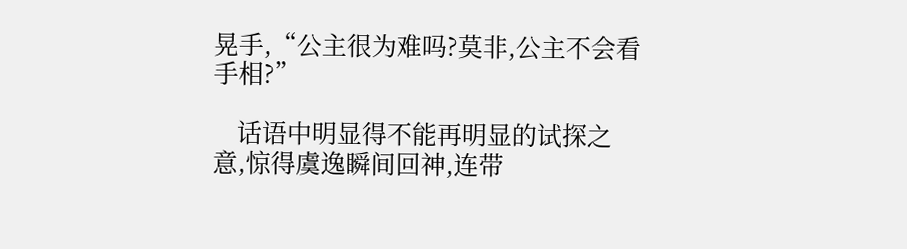晃手,“公主很为难吗?莫非,公主不会看手相?”

    话语中明显得不能再明显的试探之意,惊得虞逸瞬间回神,连带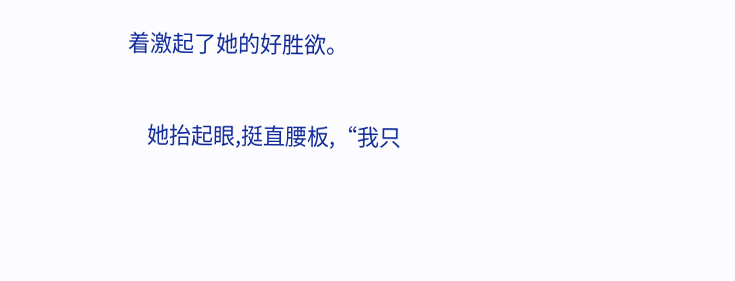着激起了她的好胜欲。

    她抬起眼,挺直腰板,“我只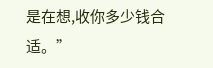是在想,收你多少钱合适。”